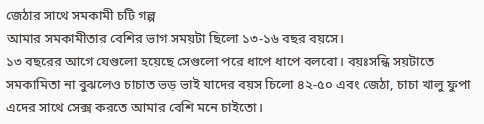জেঠার সাথে সমকামী চটি গল্প
আমার সমকামীতার বেশির ভাগ সময়টা ছিলো ১৩-১৬ বছর বয়সে।
১৩ বছরের আগে যেগুলো হয়েছে সেগুলো পরে ধাপে ধাপে বলবো। বয়ঃসন্ধি সয়টাতে সমকামিতা না বুঝলেও চাচাত ভড় ভাই যাদের বয়স চিলো ৪২-৫০ এবং জেঠা, চাচা খালু ফুপা এদের সাথে সেক্স করতে আমার বেশি মনে চাইতো।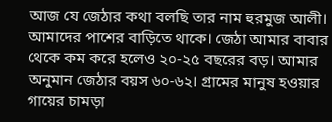আজ যে জেঠার কথা বলছি তার নাম হুরমুজ আলী। আমাদের পাশের বাড়িতে থাকে। জেঠা আমার বাবার থেকে কম করে হলেও ২০-২৫ বছরের বড়। আমার অনুমান জেঠার বয়স ৬০-৬২। গ্রামের মানুষ হওয়ার গায়ের চামড়া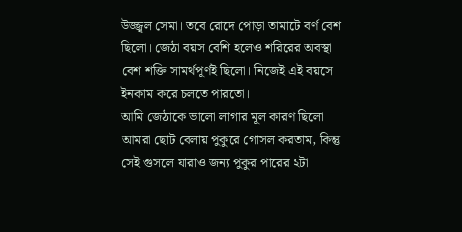উজ্জ্বল সেমা। তবে রোদে পোড়া তামাটে বর্ণ বেশ ছিলো। জেঠা বয়স বেশি হলেও শরিরের অবস্থা বেশ শক্তি সামর্থপূর্ণই ছিলো। নিজেই এই বয়সে ইনকাম করে চলতে পারতো।
আমি জেঠাকে ভালো লাগার মূল কারণ ছিলো আমরা ছোট বেলায় পুকুরে গোসল করতাম, কিন্তু সেই গুসলে যারাও জন্য পুকুর পারের ২টা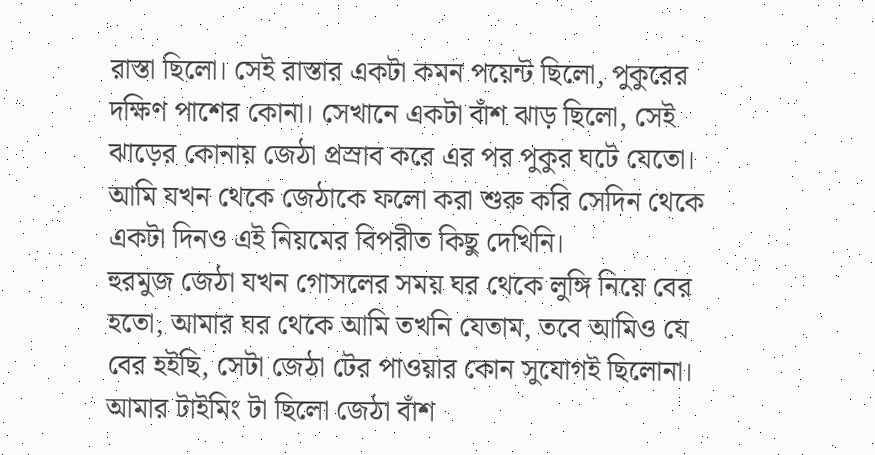রাস্তা ছিলো। সেই রাস্তার একটা কমন পয়েন্ট ছিলো, পুকুরের দক্ষিণ পাশের কোনা। সেখানে একটা বাঁশ ঝাড় ছিলো, সেই ঝাড়ের কোনায় জেঠা প্রস্রাব করে এর পর পুকুর ঘটে যেতো।
আমি যখন থেকে জেঠাকে ফলো করা শুরু করি সেদিন থেকে একটা দিনও এই নিয়মের বিপরীত কিছু দেখিনি।
হুরমুজ জেঠা যখন গোসলের সময় ঘর থেকে লুঙ্গি নিয়ে বের হতো, আমার ঘর থেকে আমি তখনি যেতাম, তবে আমিও যে বের হইছি, সেটা জেঠা টের পাওয়ার কোন সুযোগই ছিলোনা। আমার টাইমিং টা ছিলো জেঠা বাঁশ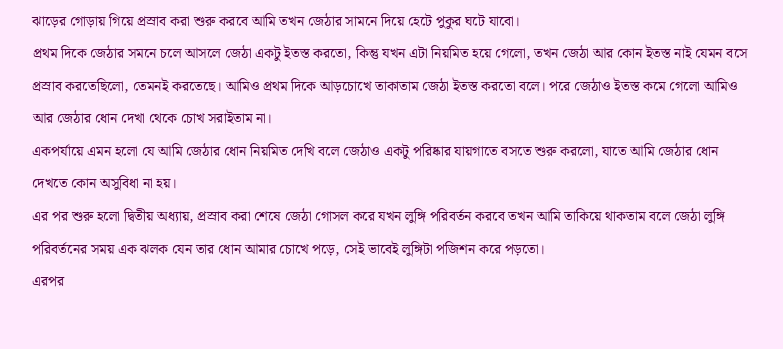ঝাড়ের গোড়ায় গিয়ে প্রস্রাব করা শুরু করবে আমি তখন জেঠার সামনে দিয়ে হেটে পুকুর ঘটে যাবো।
প্রথম দিকে জেঠার সমনে চলে আসলে জেঠা একটু ইতস্ত করতো, কিন্তু যখন এটা নিয়মিত হয়ে গেলো, তখন জেঠা আর কোন ইতস্ত নাই যেমন বসে প্রস্রাব করতেছিলো, তেমনই করতেছে। আমিও প্রথম দিকে আড়চোখে তাকাতাম জেঠা ইতস্ত করতো বলে। পরে জেঠাও ইতস্ত কমে গেলো আমিও আর জেঠার ধোন দেখা থেকে চোখ সরাইতাম না।
একপর্যায়ে এমন হলো যে আমি জেঠার ধোন নিয়মিত দেখি বলে জেঠাও একটু পরিষ্কার যায়গাতে বসতে শুরু করলো, যাতে আমি জেঠার ধোন দেখতে কোন অসুবিধা না হয়।
এর পর শুরু হলো দ্বিতীয় অধ্যায়, প্রস্রাব করা শেষে জেঠা গোসল করে যখন লুঙ্গি পরিবর্তন করবে তখন আমি তাকিয়ে থাকতাম বলে জেঠা লুঙ্গি পরিবর্তনের সময় এক ঝলক যেন তার ধোন আমার চোখে পড়ে, সেই ভাবেই লুঙ্গিটা পজিশন করে পড়তো।
এরপর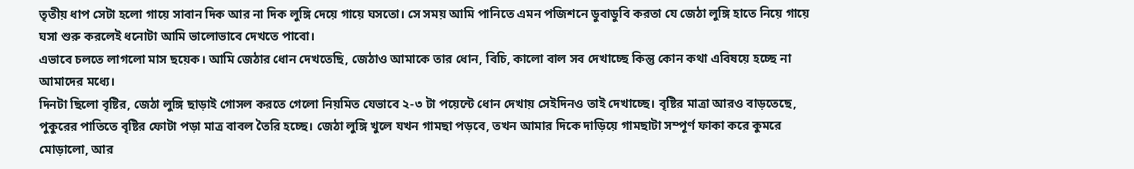তৃতীয় ধাপ সেটা হলো গায়ে সাবান দিক আর না দিক লুঙ্গি দেয়ে গায়ে ঘসতো। সে সময় আমি পানিতে এমন পজিশনে ডুবাডুবি করতা যে জেঠা লুঙ্গি হাতে নিয়ে গায়ে ঘসা শুরু করলেই ধনোটা আমি ভালোভাবে দেখতে পাবো।
এভাবে চলতে লাগলো মাস ছয়েক। আমি জেঠার ধোন দেখতেছি, জেঠাও আমাকে তার ধোন, বিচি, কালো বাল সব দেখাচ্ছে কিন্তু কোন কথা এবিষয়ে হচ্ছে না আমাদের মধ্যে।
দিনটা ছিলো বৃষ্টির, জেঠা লুঙ্গি ছাড়াই গোসল করতে গেলো নিয়মিত যেভাবে ২-৩ টা পয়েন্টে ধোন দেখায় সেইদিনও তাই দেখাচ্ছে। বৃষ্টির মাত্রা আরও বাড়তেছে, পুকুরের পাতিতে বৃষ্টির ফোটা পড়া মাত্র বাবল তৈরি হচ্ছে। জেঠা লুঙ্গি খুলে যখন গামছা পড়বে, তখন আমার দিকে দাড়িয়ে গামছাটা সম্পূর্ণ ফাকা করে কুমরে মোড়ালো, আর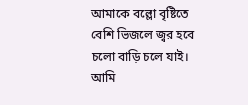আমাকে বল্লো বৃষ্টিতে বেশি ভিজলে জ্বর হবে চলো বাড়ি চলে যাই।
আমি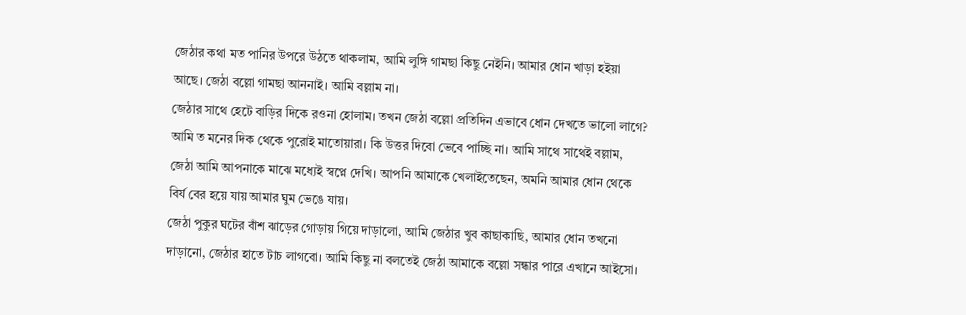জেঠার কথা মত পানির উপরে উঠতে থাকলাম, আমি লুঙ্গি গামছা কিছু নেইনি। আমার ধোন খাড়া হইয়া আছে। জেঠা বল্লো গামছা আননাই। আমি বল্লাম না।
জেঠার সাথে হেটে বাড়ির দিকে রওনা হোলাম। তখন জেঠা বল্লো প্রতিদিন এভাবে ধোন দেখতে ভালো লাগে?
আমি ত মনের দিক থেকে পুরোই মাতোয়ারা। কি উত্তর দিবো ভেবে পাচ্ছি না। আমি সাথে সাথেই বল্লাম, জেঠা আমি আপনাকে মাঝে মধ্যেই স্বপ্নে দেখি। আপনি আমাকে খেলাইতেছেন, অমনি আমার ধোন থেকে বির্য বের হয়ে যায় আমার ঘুম ভেঙে যায়।
জেঠা পুকুর ঘটের বাঁশ ঝাড়ের গোড়ায় গিয়ে দাড়ালো, আমি জেঠার খুব কাছাকাছি, আমার ধোন তখনো দাড়ানো, জেঠার হাতে টাচ লাগবো। আমি কিছু না বলতেই জেঠা আমাকে বল্লো সন্ধার পারে এখানে আইসো।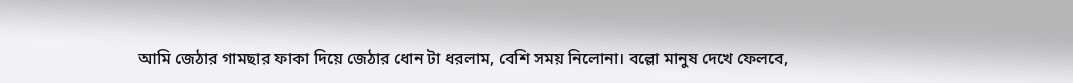আমি জেঠার গামছার ফাকা দিয়ে জেঠার ধোন টা ধরলাম, বেশি সময় নিলোনা। বল্লো মানুষ দেখে ফেলবে,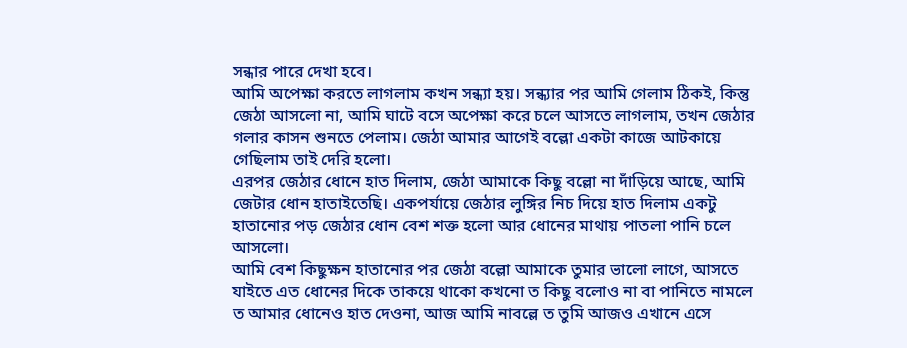সন্ধার পারে দেখা হবে।
আমি অপেক্ষা করতে লাগলাম কখন সন্ধ্যা হয়। সন্ধ্যার পর আমি গেলাম ঠিকই, কিন্তু জেঠা আসলো না, আমি ঘাটে বসে অপেক্ষা করে চলে আসতে লাগলাম, তখন জেঠার গলার কাসন শুনতে পেলাম। জেঠা আমার আগেই বল্লো একটা কাজে আটকায়ে গেছিলাম তাই দেরি হলো।
এরপর জেঠার ধোনে হাত দিলাম, জেঠা আমাকে কিছু বল্লো না দাঁড়িয়ে আছে, আমি জেটার ধোন হাতাইতেছি। একপর্যায়ে জেঠার লুঙ্গির নিচ দিয়ে হাত দিলাম একটু হাতানোর পড় জেঠার ধোন বেশ শক্ত হলো আর ধোনের মাথায় পাতলা পানি চলে আসলো।
আমি বেশ কিছুক্ষন হাতানোর পর জেঠা বল্লো আমাকে তুমার ভালো লাগে, আসতে যাইতে এত ধোনের দিকে তাকয়ে থাকো কখনো ত কিছু বলোও না বা পানিতে নামলে ত আমার ধোনেও হাত দেওনা, আজ আমি নাবল্লে ত তুমি আজও এখানে এসে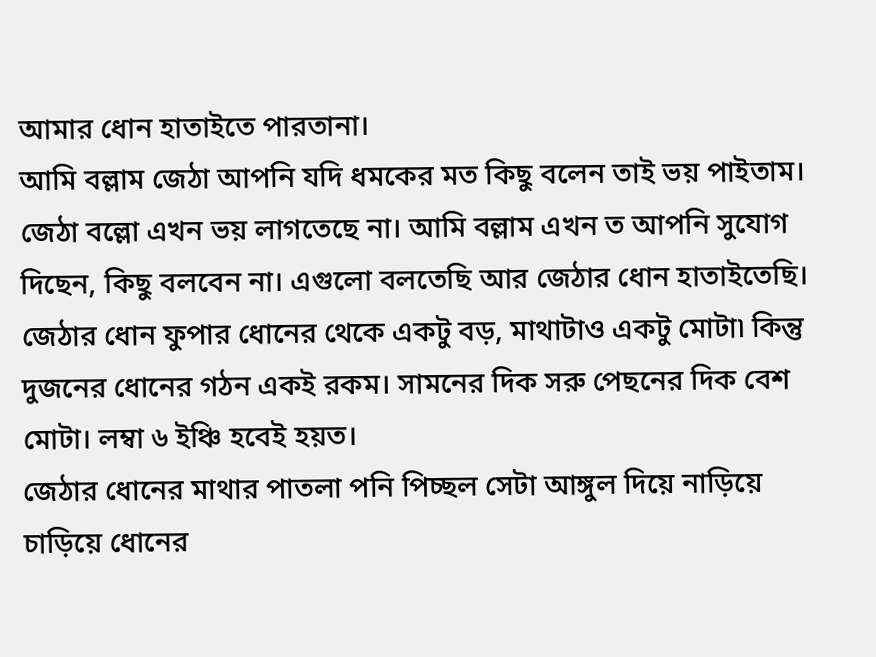আমার ধোন হাতাইতে পারতানা।
আমি বল্লাম জেঠা আপনি যদি ধমকের মত কিছু বলেন তাই ভয় পাইতাম। জেঠা বল্লো এখন ভয় লাগতেছে না। আমি বল্লাম এখন ত আপনি সুযোগ দিছেন, কিছু বলবেন না। এগুলো বলতেছি আর জেঠার ধোন হাতাইতেছি। জেঠার ধোন ফুপার ধোনের থেকে একটু বড়, মাথাটাও একটু মোটা৷ কিন্তু দুজনের ধোনের গঠন একই রকম। সামনের দিক সরু পেছনের দিক বেশ মোটা। লম্বা ৬ ইঞ্চি হবেই হয়ত।
জেঠার ধোনের মাথার পাতলা পনি পিচ্ছল সেটা আঙ্গুল দিয়ে নাড়িয়ে চাড়িয়ে ধোনের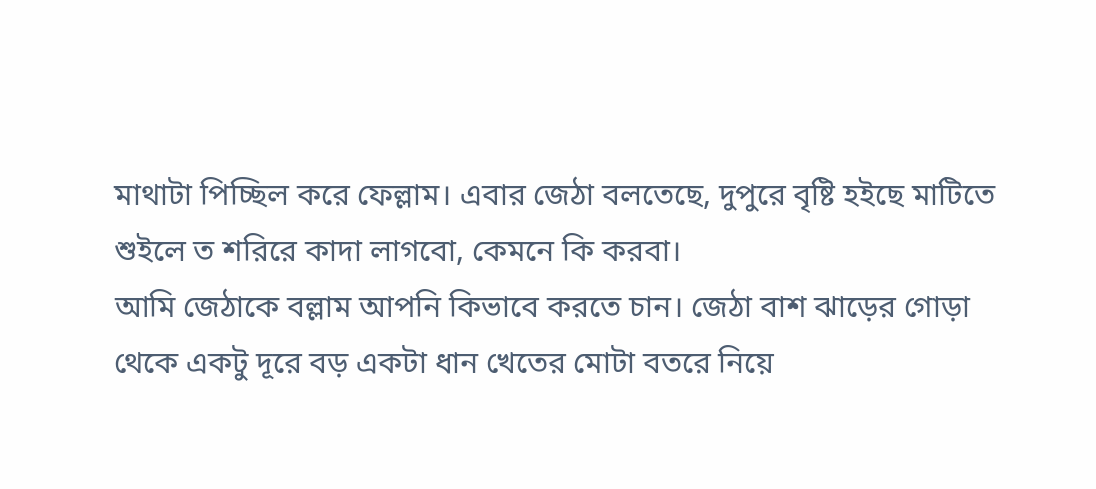মাথাটা পিচ্ছিল করে ফেল্লাম। এবার জেঠা বলতেছে, দুপুরে বৃষ্টি হইছে মাটিতে শুইলে ত শরিরে কাদা লাগবো, কেমনে কি করবা।
আমি জেঠাকে বল্লাম আপনি কিভাবে করতে চান। জেঠা বাশ ঝাড়ের গোড়া থেকে একটু দূরে বড় একটা ধান খেতের মোটা বতরে নিয়ে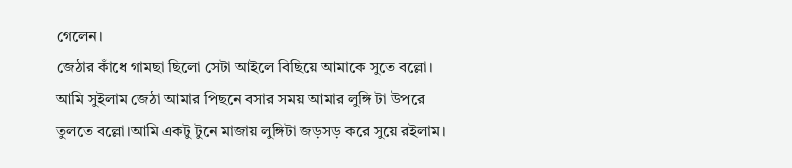গেলেন।
জেঠার কাঁধে গামছা ছিলো সেটা আইলে বিছিয়ে আমাকে সুতে বল্লো। আমি সুইলাম জেঠা আমার পিছনে বসার সময় আমার লুঙ্গি টা উপরে তুলতে বল্লো।আমি একটু টুনে মাজায় লুঙ্গিটা জড়সড় করে সুয়ে রইলাম।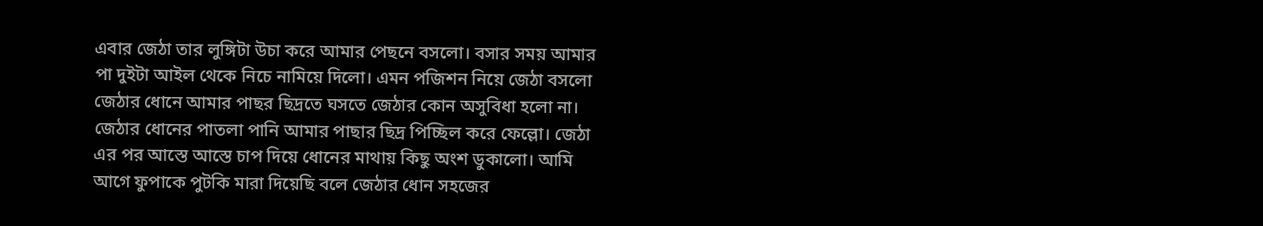এবার জেঠা তার লুঙ্গিটা উচা করে আমার পেছনে বসলো। বসার সময় আমার পা দুইটা আইল থেকে নিচে নামিয়ে দিলো। এমন পজিশন নিয়ে জেঠা বসলো জেঠার ধোনে আমার পাছর ছিদ্রতে ঘসতে জেঠার কোন অসুবিধা হলো না।
জেঠার ধোনের পাতলা পানি আমার পাছার ছিদ্র পিচ্ছিল করে ফেল্লো। জেঠা এর পর আস্তে আস্তে চাপ দিয়ে ধোনের মাথায় কিছু অংশ ডুকালো। আমি আগে ফুপাকে পুটকি মারা দিয়েছি বলে জেঠার ধোন সহজের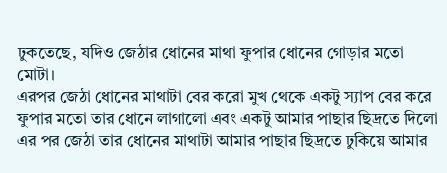ঢুকতেছে, যদিও জেঠার ধোনের মাথা ফুপার ধোনের গোড়ার মতো মোটা।
এরপর জেঠা ধোনের মাথাটা বের করো মুখ থেকে একটু স্যাপ বের করে ফুপার মতো তার ধোনে লাগালো এবং একটু আমার পাছার ছিদ্রতে দিলো এর পর জেঠা তার ধোনের মাথাটা আমার পাছার ছিদ্রতে ঢুকিয়ে আমার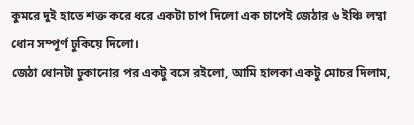কুমরে দুই হাতে শক্ত করে ধরে একটা চাপ দিলো এক চাপেই জেঠার ৬ ইঞ্চি লম্বা ধোন সম্পূর্ণ ঢুকিয়ে দিলো।
জেঠা ধোনটা ঢুকানোর পর একটু বসে রইলো, আমি হালকা একটু মোচর দিলাম,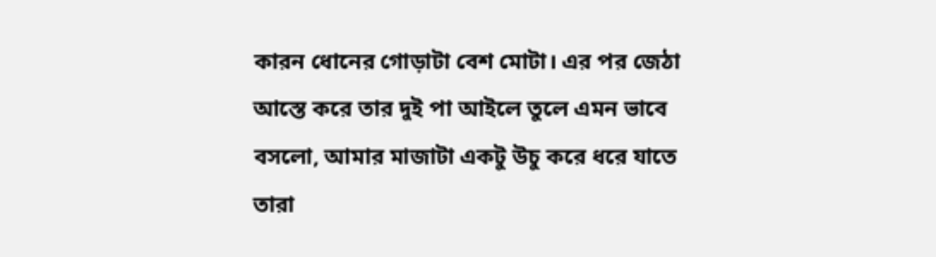কারন ধোনের গোড়াটা বেশ মোটা। এর পর জেঠা আস্তে করে তার দুই পা আইলে তুলে এমন ভাবে বসলো, আমার মাজাটা একটু উচু করে ধরে যাতে তারা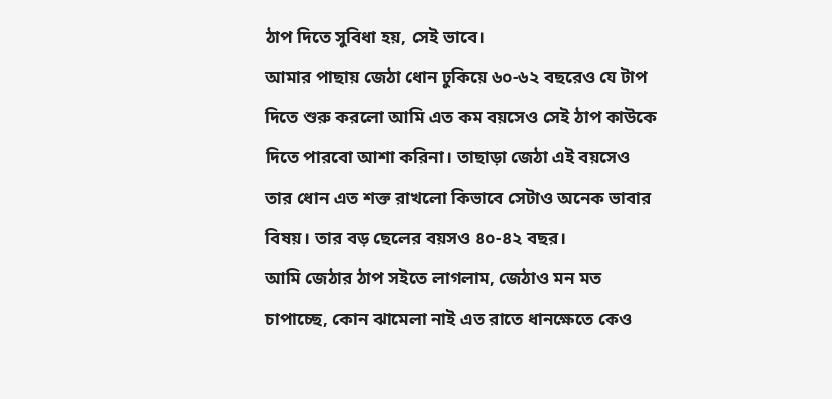ঠাপ দিতে সুবিধা হয়, সেই ভাবে।
আমার পাছায় জেঠা ধোন ঢুকিয়ে ৬০-৬২ বছরেও যে টাপ দিতে শুরু করলো আমি এত কম বয়সেও সেই ঠাপ কাউকে দিতে পারবো আশা করিনা। তাছাড়া জেঠা এই বয়সেও তার ধোন এত শক্ত রাখলো কিভাবে সেটাও অনেক ভাবার বিষয়। তার বড় ছেলের বয়সও ৪০-৪২ বছর।
আমি জেঠার ঠাপ সইতে লাগলাম, জেঠাও মন মত চাপাচ্ছে, কোন ঝামেলা নাই এত রাতে ধানক্ষেতে কেও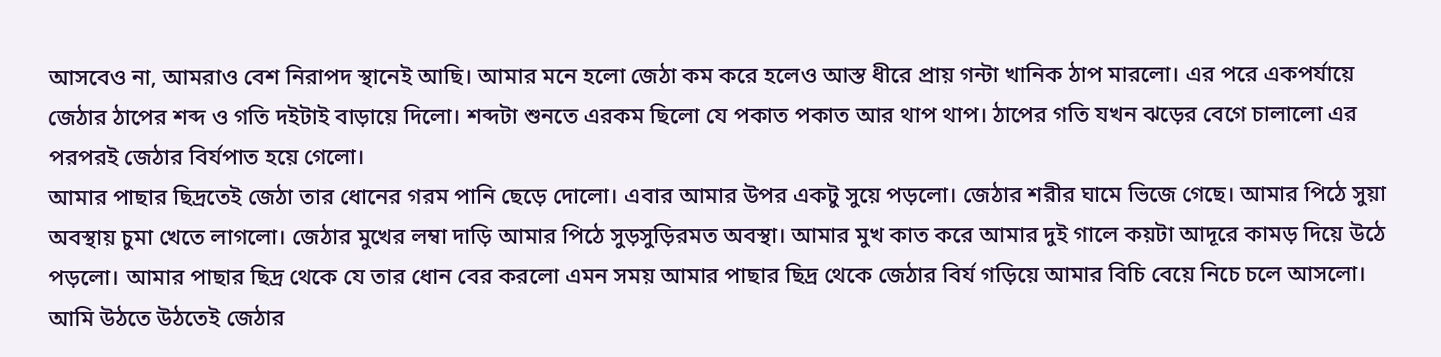আসবেও না, আমরাও বেশ নিরাপদ স্থানেই আছি। আমার মনে হলো জেঠা কম করে হলেও আস্ত ধীরে প্রায় গন্টা খানিক ঠাপ মারলো। এর পরে একপর্যায়ে জেঠার ঠাপের শব্দ ও গতি দইটাই বাড়ায়ে দিলো। শব্দটা শুনতে এরকম ছিলো যে পকাত পকাত আর থাপ থাপ। ঠাপের গতি যখন ঝড়ের বেগে চালালো এর পরপরই জেঠার বির্যপাত হয়ে গেলো।
আমার পাছার ছিদ্রতেই জেঠা তার ধোনের গরম পানি ছেড়ে দোলো। এবার আমার উপর একটু সুয়ে পড়লো। জেঠার শরীর ঘামে ভিজে গেছে। আমার পিঠে সুয়া অবস্থায় চুমা খেতে লাগলো। জেঠার মুখের লম্বা দাড়ি আমার পিঠে সুড়সুড়িরমত অবস্থা। আমার মুখ কাত করে আমার দুই গালে কয়টা আদূরে কামড় দিয়ে উঠে পড়লো। আমার পাছার ছিদ্র থেকে যে তার ধোন বের করলো এমন সময় আমার পাছার ছিদ্র থেকে জেঠার বির্য গড়িয়ে আমার বিচি বেয়ে নিচে চলে আসলো।
আমি উঠতে উঠতেই জেঠার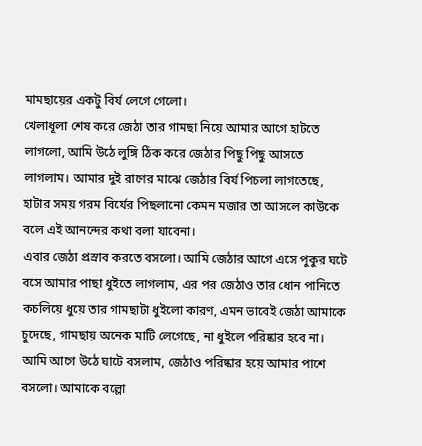মামছায়ের একটু বির্য লেগে গেলো।
খেলাধূলা শেষ করে জেঠা তার গামছা নিয়ে আমার আগে হাটতে লাগলো, আমি উঠে লুঙ্গি ঠিক করে জেঠার পিছু পিছু আসতে লাগলাম। আমার দুই রাণের মাঝে জেঠার বির্য পিচলা লাগতেছে, হাটার সময় গরম বির্যের পিছলানো কেমন মজার তা আসলে কাউকে বলে এই আনন্দের কথা বলা যাবেনা।
এবার জেঠা প্রস্রাব করতে বসলো। আমি জেঠার আগে এসে পুকুর ঘটে বসে আমার পাছা ধুইতে লাগলাম, এর পর জেঠাও তার ধোন পানিতে কচলিয়ে ধুয়ে তার গামছাটা ধুইলো কারণ, এমন ভাবেই জেঠা আমাকে চুদেছে, গামছায় অনেক মাটি লেগেছে, না ধুইলে পরিষ্কার হবে না।
আমি আগে উঠে ঘাটে বসলাম, জেঠাও পরিষ্কার হয়ে আমার পাশে বসলো। আমাকে বল্লো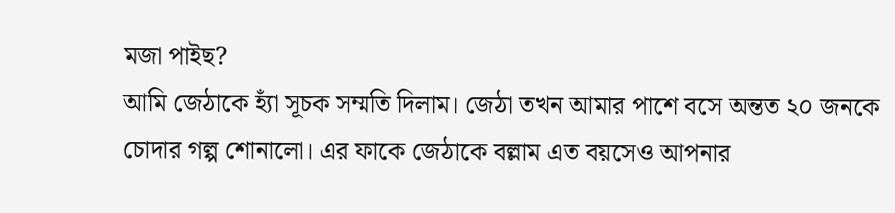মজা পাইছ?
আমি জেঠাকে হ্যাঁ সূচক সম্মতি দিলাম। জেঠা তখন আমার পাশে বসে অন্তত ২০ জনকে চোদার গল্প শোনালো। এর ফাকে জেঠাকে বল্লাম এত বয়সেও আপনার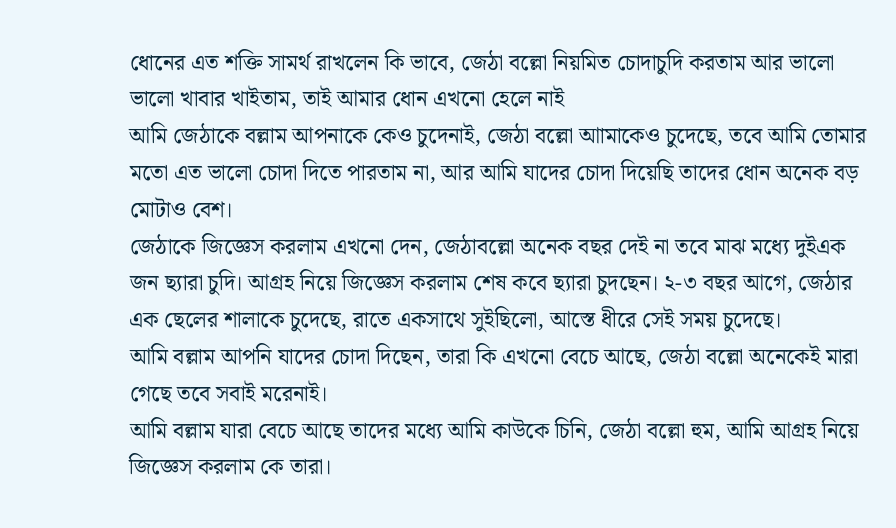ধোনের এত শক্তি সামর্থ রাখলেন কি ভাবে, জেঠা বল্লো নিয়মিত চোদাচুদি করতাম আর ভালো ভালো খাবার খাইতাম, তাই আমার ধোন এখনো হেলে নাই
আমি জেঠাকে বল্লাম আপনাকে কেও চুদেনাই, জেঠা বল্লো আামাকেও চুদেছে, তবে আমি তোমার মতো এত ভালো চোদা দিতে পারতাম না, আর আমি যাদের চোদা দিয়েছি তাদের ধোন অনেক বড় মোটাও বেশ।
জেঠাকে জিজ্ঞেস করলাম এখনো দেন, জেঠাবল্লো অনেক বছর দেই না তবে মাঝ মধ্যে দুইএক জন ছ্যারা চুদি। আগ্রহ নিয়ে জিজ্ঞেস করলাম শেষ কবে ছ্যারা চুদছেন। ২-৩ বছর আগে, জেঠার এক ছেলের শালাকে চুদেছে, রাতে একসাথে সুইছিলো, আস্তে ধীরে সেই সময় চুদেছে।
আমি বল্লাম আপনি যাদের চোদা দিছেন, তারা কি এখনো বেচে আছে, জেঠা বল্লো অনেকেই মারা গেছে তবে সবাই মরেনাই।
আমি বল্লাম যারা বেচে আছে তাদের মধ্যে আমি কাউকে চিনি, জেঠা বল্লো হুম, আমি আগ্রহ নিয়ে জিজ্ঞেস করলাম কে তারা।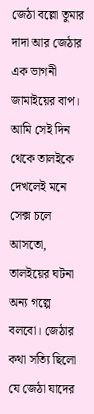জেঠা বল্লো তুমার দাদা আর জেঠার এক ভাগনী জামাইয়ের বাপ।
আমি সেই দিন থেকে তালইকে দেখলেই মনে সেক্স চলে আসতো, তালইয়ের ঘটনা অন্য গল্পে বলবো। জেঠার কথা সত্যি ছিলো যে জেঠা যাদের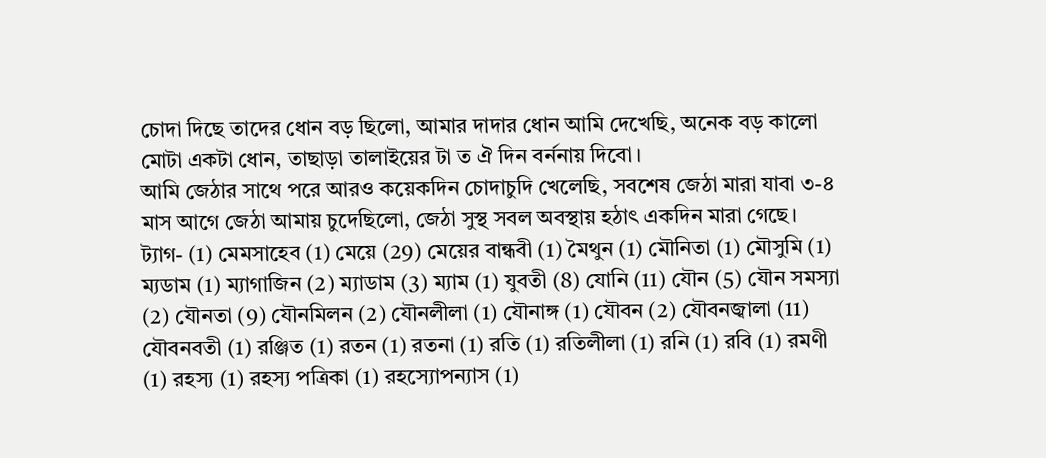চোদা দিছে তাদের ধোন বড় ছিলো, আমার দাদার ধোন আমি দেখেছি, অনেক বড় কালো মোটা একটা ধোন, তাছাড়া তালাইয়ের টা ত ঐ দিন বর্ননায় দিবো।
আমি জেঠার সাথে পরে আরও কয়েকদিন চোদাচুদি খেলেছি, সবশেষ জেঠা মারা যাবা ৩-৪ মাস আগে জেঠা আমায় চুদেছিলো, জেঠা সুস্থ সবল অবস্থায় হঠাৎ একদিন মারা গেছে।
ট্যাগ- (1) মেমসাহেব (1) মেয়ে (29) মেয়ের বান্ধবী (1) মৈথুন (1) মৌনিতা (1) মৌসুমি (1) ম্যডাম (1) ম্যাগাজিন (2) ম্যাডাম (3) ম্যাম (1) যুবতী (8) যোনি (11) যৌন (5) যৌন সমস্যা (2) যৌনতা (9) যৌনমিলন (2) যৌনলীলা (1) যৌনাঙ্গ (1) যৌবন (2) যৌবনজ্বালা (11) যৌবনবতী (1) রঞ্জিত (1) রতন (1) রতনা (1) রতি (1) রতিলীলা (1) রনি (1) রবি (1) রমণী (1) রহস্য (1) রহস্য পত্রিকা (1) রহস্যোপন্যাস (1)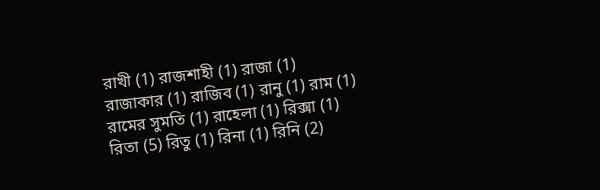রাখী (1) রাজশাহী (1) রাজা (1) রাজাকার (1) রাজিব (1) রানু (1) রাম (1) রামের সুমতি (1) রাহেলা (1) রিক্সা (1) রিতা (5) রিতু (1) রিনা (1) রিনি (2)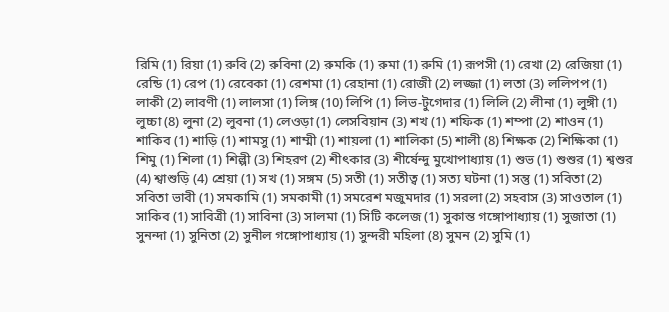রিমি (1) রিয়া (1) রুবি (2) রুবিনা (2) রুমকি (1) রুমা (1) রুমি (1) রূপসী (1) রেখা (2) রেজিয়া (1) রেন্ডি (1) রেপ (1) রেবেকা (1) রেশমা (1) রেহানা (1) রোজী (2) লজ্জা (1) লতা (3) ললিপপ (1) লাকী (2) লাবণী (1) লালসা (1) লিঙ্গ (10) লিপি (1) লিভ-টুগেদার (1) লিলি (2) লীনা (1) লুঙ্গী (1) লুচ্চা (8) লুনা (2) লুবনা (1) লেওড়া (1) লেসবিয়ান (3) শখ (1) শফিক (1) শম্পা (2) শাওন (1) শাকিব (1) শাড়ি (1) শামসু (1) শাম্মী (1) শায়লা (1) শালিকা (5) শালী (8) শিক্ষক (2) শিক্ষিকা (1) শিমু (1) শিলা (1) শিল্পী (3) শিহরণ (2) শীৎকার (3) শীর্ষেন্দু মুখোপাধ্যায় (1) শুভ (1) শুশুর (1) শ্বশুর (4) শ্বাশুড়ি (4) শ্রেয়া (1) সখ (1) সঙ্গম (5) সতী (1) সতীত্ব (1) সত্য ঘটনা (1) সন্তু (1) সবিতা (2) সবিতা ভাবী (1) সমকামি (1) সমকামী (1) সমরেশ মজুমদার (1) সরলা (2) সহবাস (3) সাওতাল (1) সাকিব (1) সাবিত্রী (1) সাবিনা (3) সালমা (1) সিটি কলেজ (1) সুকান্ত গঙ্গোপাধ্যায় (1) সুজাতা (1) সুনন্দা (1) সুনিতা (2) সুনীল গঙ্গোপাধ্যায় (1) সুন্দরী মহিলা (8) সুমন (2) সুমি (1)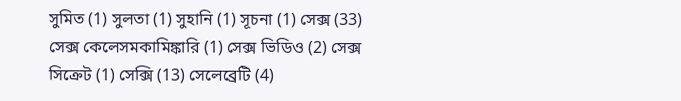সুমিত (1) সুলতা (1) সুহানি (1) সূচনা (1) সেক্স (33) সেক্স কেলেসমকামিঙ্কারি (1) সেক্স ভিডিও (2) সেক্স সিক্রেট (1) সেক্সি (13) সেলেব্রেটি (4)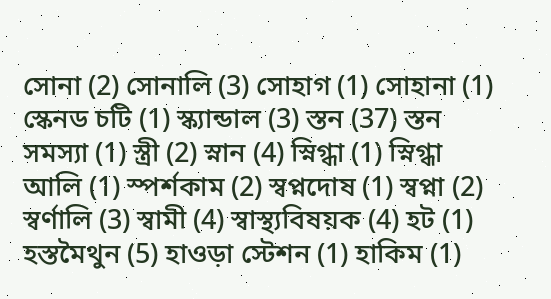সোনা (2) সোনালি (3) সোহাগ (1) সোহানা (1) স্কেনড চটি (1) স্ক্যান্ডাল (3) স্তন (37) স্তন সমস্যা (1) স্ত্রী (2) স্নান (4) স্নিগ্ধা (1) স্নিগ্ধা আলি (1) স্পর্শকাম (2) স্বপ্নদোষ (1) স্বপ্না (2) স্বর্ণালি (3) স্বামী (4) স্বাস্থ্যবিষয়ক (4) হট (1) হস্তমৈথুন (5) হাওড়া স্টেশন (1) হাকিম (1)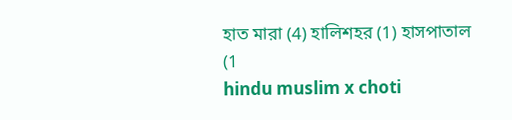হাত মারা (4) হালিশহর (1) হাসপাতাল (1
hindu muslim x choti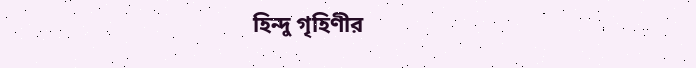হিন্দু গৃহিণীর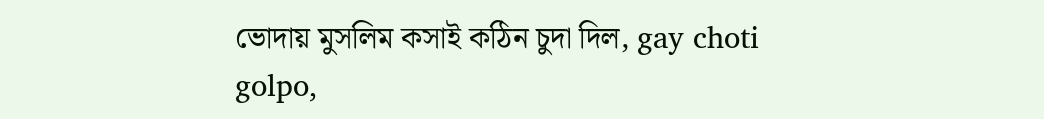ভোদায় মুসলিম কসাই কঠিন চুদা দিল, gay choti golpo,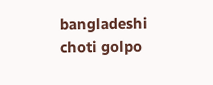bangladeshi choti golpo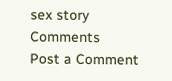sex story
Comments
Post a Comment